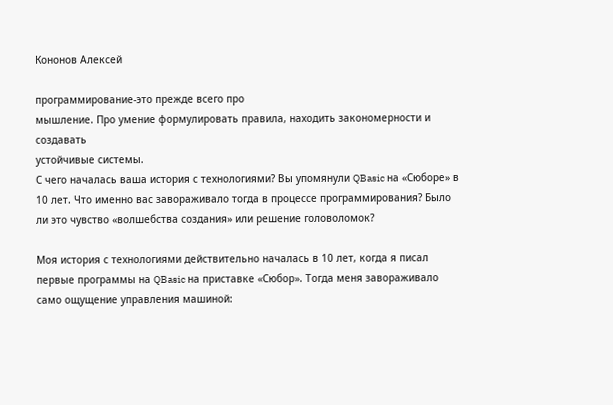Кононов Алексей

программирование-это прежде всего про
мышление. Про умение формулировать правила, находить закономерности и создавать
устойчивые системы.
С чего началась ваша история с технологиями? Вы упомянули QBasic на «Сюборе» в 10 лет. Что именно вас завораживало тогда в процессе программирования? Было ли это чувство «волшебства создания» или решение головоломок?

Моя история с технологиями действительно началась в 10 лет, когда я писал первые программы на QBasic на приставке «Сюбор». Тогда меня завораживало само ощущение управления машиной: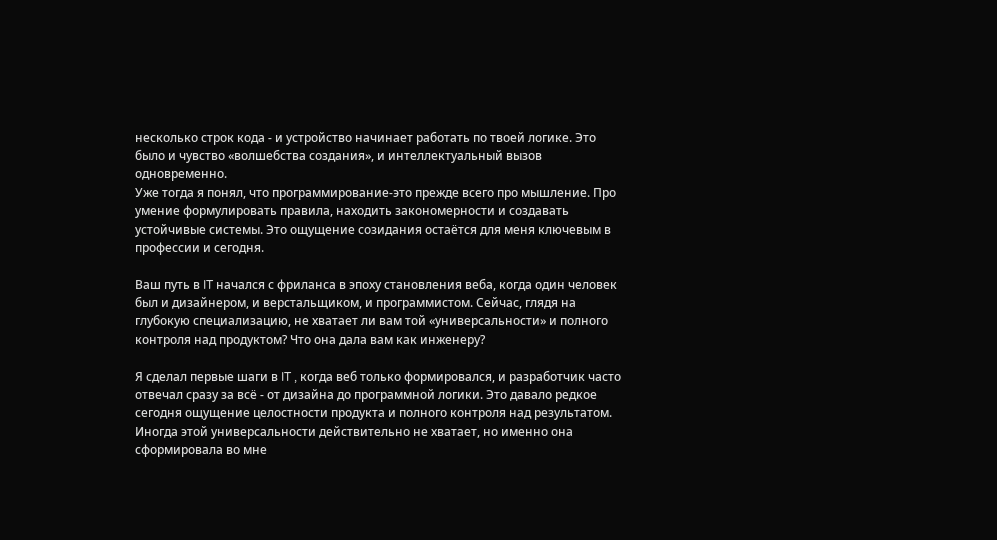несколько строк кода - и устройство начинает работать по твоей логике. Это было и чувство «волшебства создания», и интеллектуальный вызов одновременно.
Уже тогда я понял, что программирование-это прежде всего про мышление. Про умение формулировать правила, находить закономерности и создавать устойчивые системы. Это ощущение созидания остаётся для меня ключевым в профессии и сегодня.

Ваш путь в IT начался с фриланса в эпоху становления веба, когда один человек был и дизайнером, и верстальщиком, и программистом. Сейчас, глядя на глубокую специализацию, не хватает ли вам той «универсальности» и полного контроля над продуктом? Что она дала вам как инженеру?

Я сделал первые шаги в IT , когда веб только формировался, и разработчик часто отвечал сразу за всё - от дизайна до программной логики. Это давало редкое сегодня ощущение целостности продукта и полного контроля над результатом.
Иногда этой универсальности действительно не хватает, но именно она сформировала во мне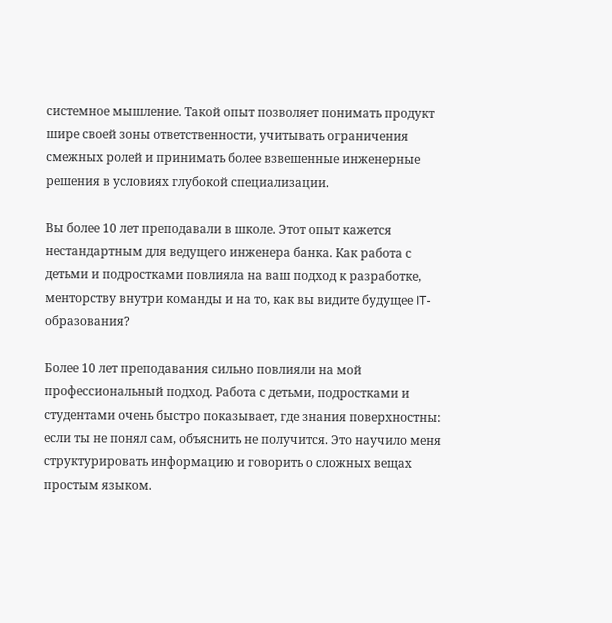системное мышление. Такой опыт позволяет понимать продукт шире своей зоны ответственности, учитывать ограничения смежных ролей и принимать более взвешенные инженерные решения в условиях глубокой специализации.

Вы более 10 лет преподавали в школе. Этот опыт кажется нестандартным для ведущего инженера банка. Как работа с детьми и подростками повлияла на ваш подход к разработке, менторству внутри команды и на то, как вы видите будущее IT-образования?

Более 10 лет преподавания сильно повлияли на мой профессиональный подход. Работа с детьми, подростками и студентами очень быстро показывает, где знания поверхностны: если ты не понял сам, объяснить не получится. Это научило меня структурировать информацию и говорить о сложных вещах простым языком.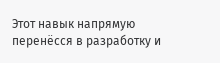Этот навык напрямую перенёсся в разработку и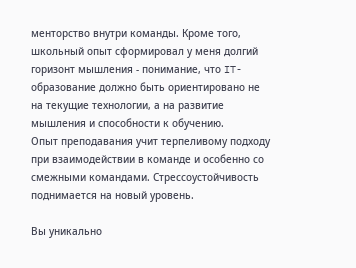менторство внутри команды. Кроме того, школьный опыт сформировал у меня долгий горизонт мышления - понимание, что IT-образование должно быть ориентировано не на текущие технологии, а на развитие мышления и способности к обучению.
Опыт преподавания учит терпеливому подходу при взаимодействии в команде и особенно со смежными командами. Стрессоустойчивость поднимается на новый уровень.

Вы уникально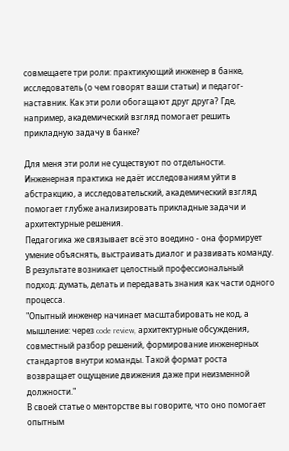совмещаете три роли: практикующий инженер в банке, исследователь (о чем говорят ваши статьи) и педагог-наставник. Как эти роли обогащают друг друга? Где, например, академический взгляд помогает решить прикладную задачу в банке?

Для меня эти роли не существуют по отдельности. Инженерная практика не даёт исследованиям уйти в абстракцию, а исследовательский, академический взгляд помогает глубже анализировать прикладные задачи и архитектурные решения.
Педагогика же связывает всё это воедино - она формирует умение объяснять, выстраивать диалог и развивать команду. В результате возникает целостный профессиональный подход: думать, делать и передавать знания как части одного процесса.
"Опытный инженер начинает масштабировать не код, а мышление: через code review, архитектурные обсуждения, совместный разбор решений, формирование инженерных стандартов внутри команды. Такой формат роста возвращает ощущение движения даже при неизменной должности."
В своей статье о менторстве вы говорите, что оно помогает опытным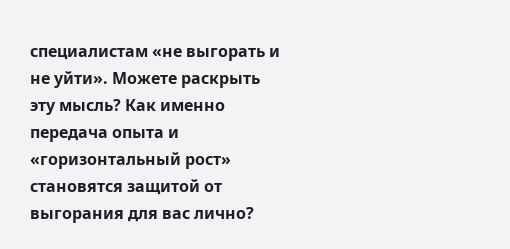специалистам «не выгорать и не уйти». Можете раскрыть эту мысль? Как именно передача опыта и «горизонтальный рост» становятся защитой от выгорания для вас лично?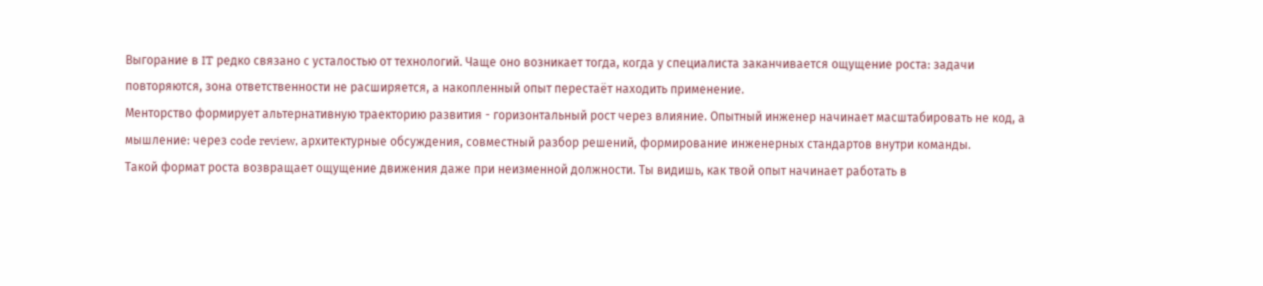Выгорание в IT редко связано с усталостью от технологий. Чаще оно возникает тогда, когда у специалиста заканчивается ощущение роста: задачи повторяются, зона ответственности не расширяется, а накопленный опыт перестаёт находить применение.
Менторство формирует альтернативную траекторию развития - горизонтальный рост через влияние. Опытный инженер начинает масштабировать не код, а мышление: через code review, архитектурные обсуждения, совместный разбор решений, формирование инженерных стандартов внутри команды.
Такой формат роста возвращает ощущение движения даже при неизменной должности. Ты видишь, как твой опыт начинает работать в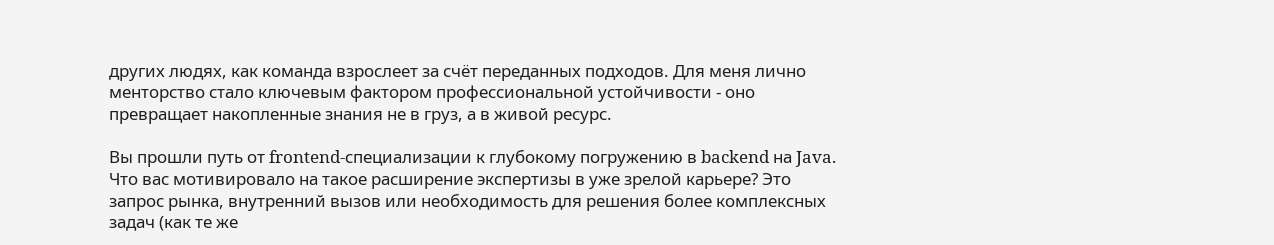других людях, как команда взрослеет за счёт переданных подходов. Для меня лично менторство стало ключевым фактором профессиональной устойчивости - оно превращает накопленные знания не в груз, а в живой ресурс.

Вы прошли путь от frontend-специализации к глубокому погружению в backend на Java. Что вас мотивировало на такое расширение экспертизы в уже зрелой карьере? Это запрос рынка, внутренний вызов или необходимость для решения более комплексных задач (как те же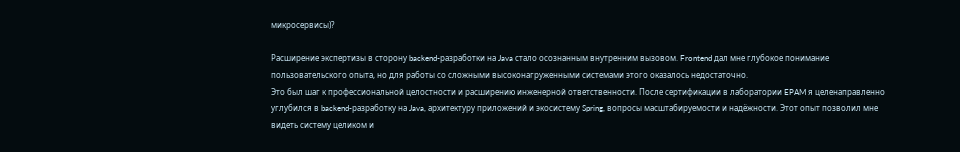микросервисы)?

Расширение экспертизы в сторону backend-разработки на Java стало осознанным внутренним вызовом. Frontend дал мне глубокое понимание пользовательского опыта, но для работы со сложными высоконагруженными системами этого оказалось недостаточно.
Это был шаг к профессиональной целостности и расширению инженерной ответственности. После сертификации в лаборатории EPAM я целенаправленно углубился в backend-разработку на Java, архитектуру приложений и экосистему Spring, вопросы масштабируемости и надёжности. Этот опыт позволил мне видеть систему целиком и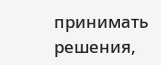принимать решения,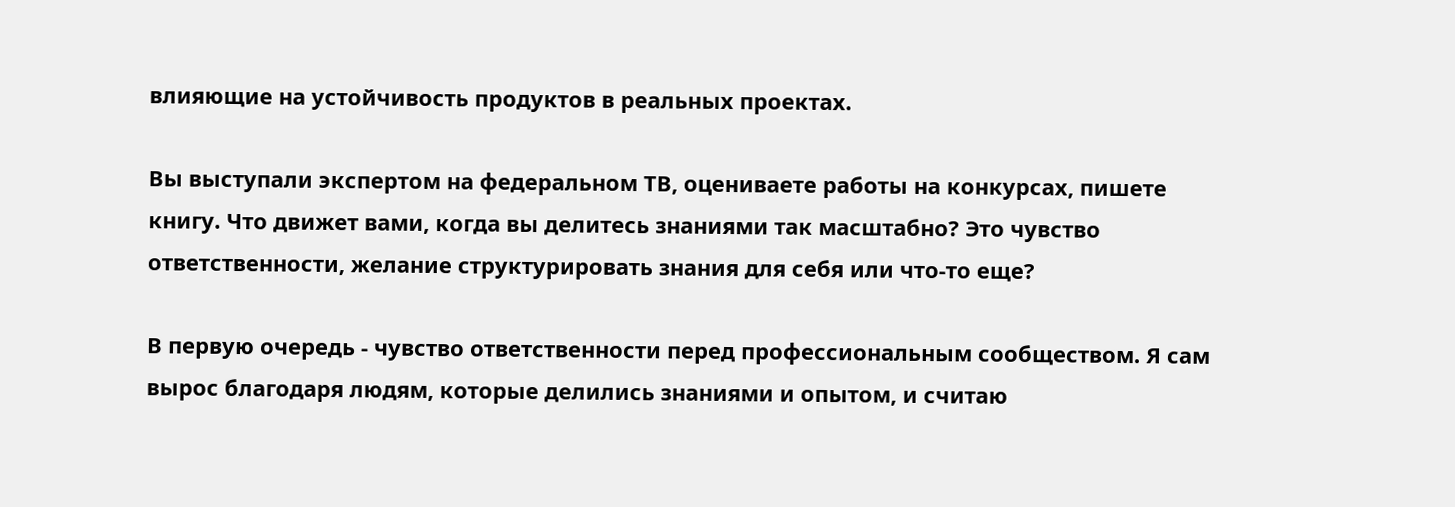влияющие на устойчивость продуктов в реальных проектах.

Вы выступали экспертом на федеральном ТВ, оцениваете работы на конкурсах, пишете книгу. Что движет вами, когда вы делитесь знаниями так масштабно? Это чувство ответственности, желание структурировать знания для себя или что-то еще?

В первую очередь - чувство ответственности перед профессиональным сообществом. Я сам вырос благодаря людям, которые делились знаниями и опытом, и считаю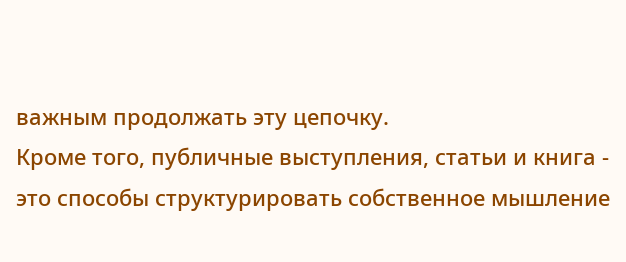важным продолжать эту цепочку.
Кроме того, публичные выступления, статьи и книга - это способы структурировать собственное мышление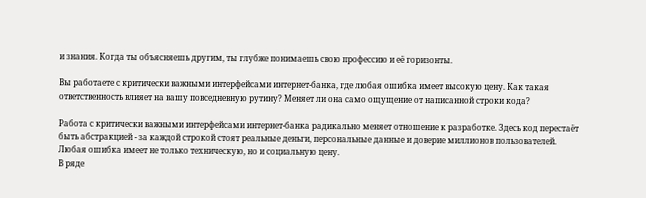и знания. Когда ты объясняешь другим, ты глубже понимаешь свою профессию и её горизонты.

Вы работаете с критически важными интерфейсами интернет-банка, где любая ошибка имеет высокую цену. Как такая ответственность влияет на вашу повседневную рутину? Меняет ли она само ощущение от написанной строки кода?

Работа с критически важными интерфейсами интернет-банка радикально меняет отношение к разработке. Здесь код перестаёт быть абстракцией - за каждой строкой стоят реальные деньги, персональные данные и доверие миллионов пользователей. Любая ошибка имеет не только техническую, но и социальную цену.
В ряде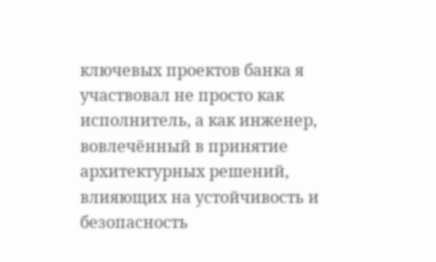ключевых проектов банка я участвовал не просто как исполнитель, а как инженер, вовлечённый в принятие архитектурных решений, влияющих на устойчивость и безопасность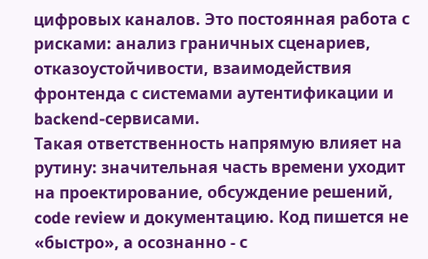цифровых каналов. Это постоянная работа с рисками: анализ граничных сценариев, отказоустойчивости, взаимодействия фронтенда с системами аутентификации и backend-сервисами.
Такая ответственность напрямую влияет на рутину: значительная часть времени уходит на проектирование, обсуждение решений, code review и документацию. Код пишется не «быстро», а осознанно - с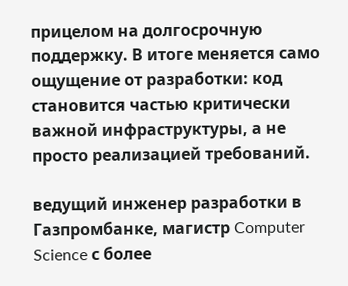прицелом на долгосрочную поддержку. В итоге меняется само ощущение от разработки: код становится частью критически важной инфраструктуры, а не просто реализацией требований.

ведущий инженер разработки в Газпромбанке, магистр Computer Science с более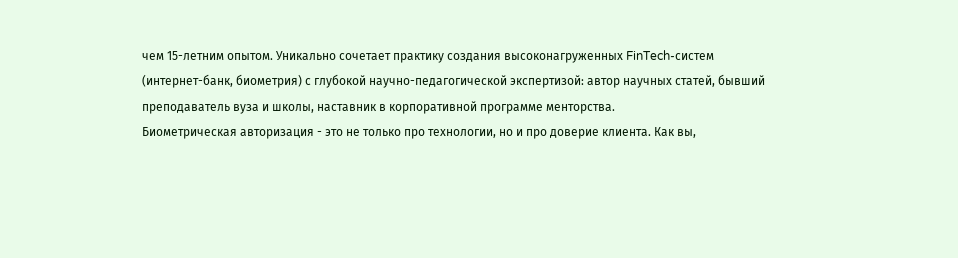чем 15-летним опытом. Уникально сочетает практику создания высоконагруженных FinTech-систем (интернет-банк, биометрия) с глубокой научно-педагогической экспертизой: автор научных статей, бывший преподаватель вуза и школы, наставник в корпоративной программе менторства.
Биометрическая авторизация - это не только про технологии, но и про доверие клиента. Как вы,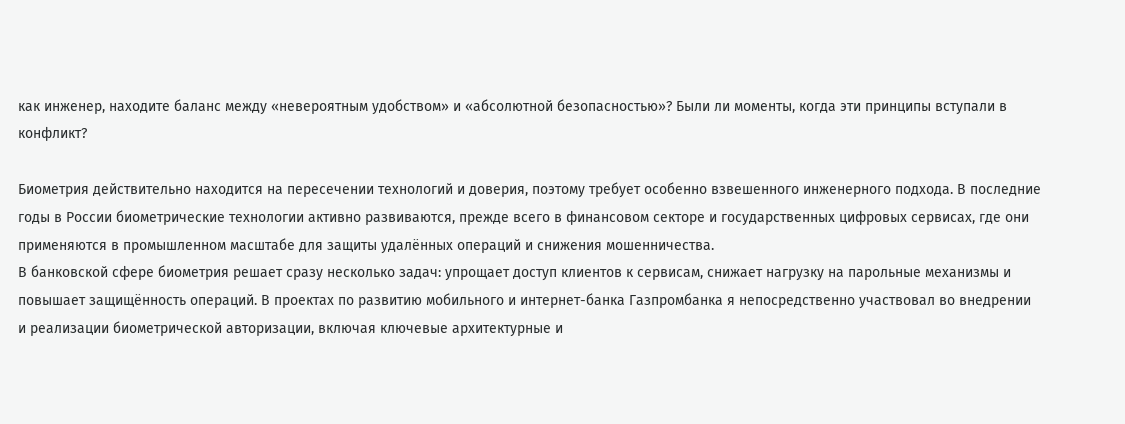как инженер, находите баланс между «невероятным удобством» и «абсолютной безопасностью»? Были ли моменты, когда эти принципы вступали в конфликт?

Биометрия действительно находится на пересечении технологий и доверия, поэтому требует особенно взвешенного инженерного подхода. В последние годы в России биометрические технологии активно развиваются, прежде всего в финансовом секторе и государственных цифровых сервисах, где они применяются в промышленном масштабе для защиты удалённых операций и снижения мошенничества.
В банковской сфере биометрия решает сразу несколько задач: упрощает доступ клиентов к сервисам, снижает нагрузку на парольные механизмы и повышает защищённость операций. В проектах по развитию мобильного и интернет-банка Газпромбанка я непосредственно участвовал во внедрении и реализации биометрической авторизации, включая ключевые архитектурные и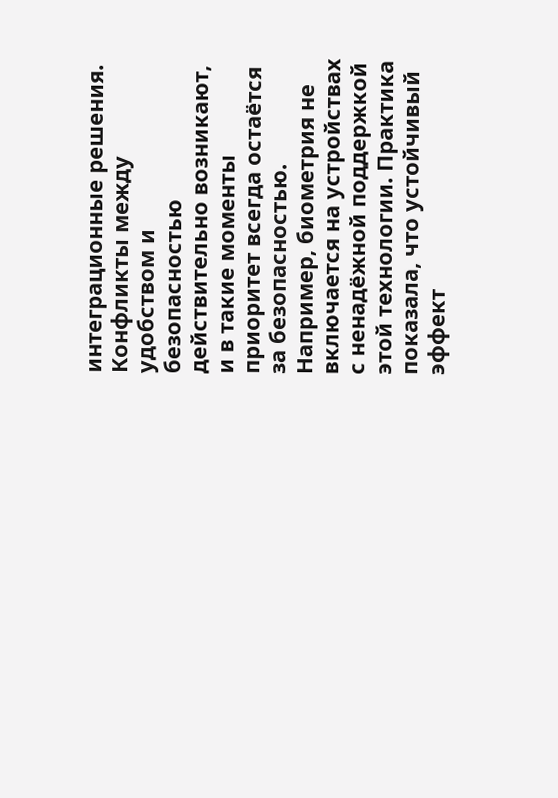интеграционные решения.
Конфликты между удобством и безопасностью действительно возникают, и в такие моменты приоритет всегда остаётся за безопасностью. Например, биометрия не включается на устройствах с ненадёжной поддержкой этой технологии. Практика показала, что устойчивый эффект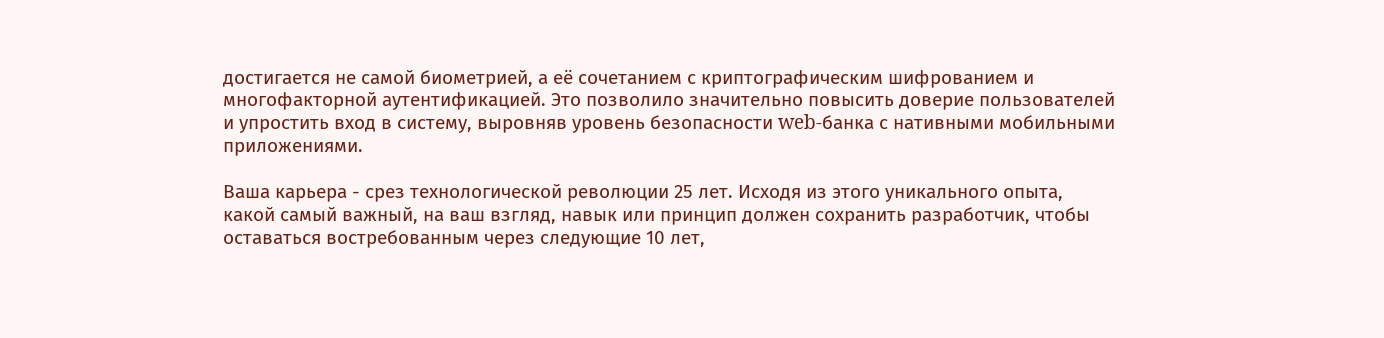достигается не самой биометрией, а её сочетанием с криптографическим шифрованием и многофакторной аутентификацией. Это позволило значительно повысить доверие пользователей и упростить вход в систему, выровняв уровень безопасности web-банка с нативными мобильными приложениями.

Ваша карьера - срез технологической революции 25 лет. Исходя из этого уникального опыта, какой самый важный, на ваш взгляд, навык или принцип должен сохранить разработчик, чтобы оставаться востребованным через следующие 10 лет,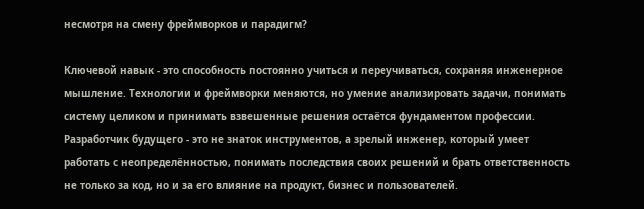несмотря на смену фреймворков и парадигм?

Ключевой навык - это способность постоянно учиться и переучиваться, сохраняя инженерное мышление. Технологии и фреймворки меняются, но умение анализировать задачи, понимать систему целиком и принимать взвешенные решения остаётся фундаментом профессии.
Разработчик будущего - это не знаток инструментов, а зрелый инженер, который умеет работать с неопределённостью, понимать последствия своих решений и брать ответственность не только за код, но и за его влияние на продукт, бизнес и пользователей.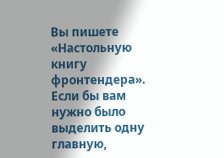Вы пишете «Настольную книгу фронтендера». Если бы вам нужно было выделить одну главную,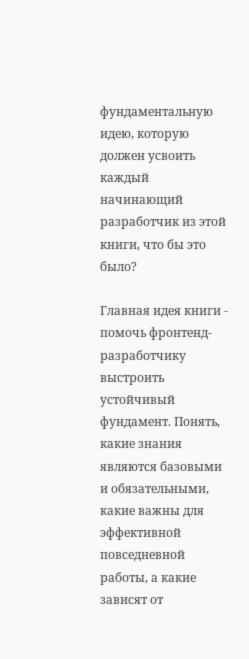фундаментальную идею, которую должен усвоить каждый начинающий разработчик из этой книги, что бы это было?

Главная идея книги - помочь фронтенд-разработчику выстроить устойчивый фундамент. Понять, какие знания являются базовыми и обязательными, какие важны для эффективной повседневной работы, а какие зависят от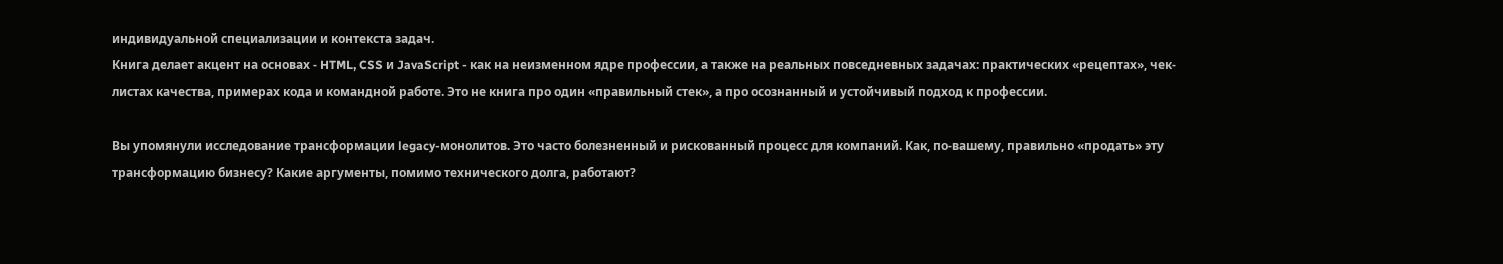индивидуальной специализации и контекста задач.
Книга делает акцент на основах - HTML, CSS и JavaScript - как на неизменном ядре профессии, а также на реальных повседневных задачах: практических «рецептах», чек-листах качества, примерах кода и командной работе. Это не книга про один «правильный стек», а про осознанный и устойчивый подход к профессии.

Вы упомянули исследование трансформации legacy-монолитов. Это часто болезненный и рискованный процесс для компаний. Как, по-вашему, правильно «продать» эту трансформацию бизнесу? Какие аргументы, помимо технического долга, работают?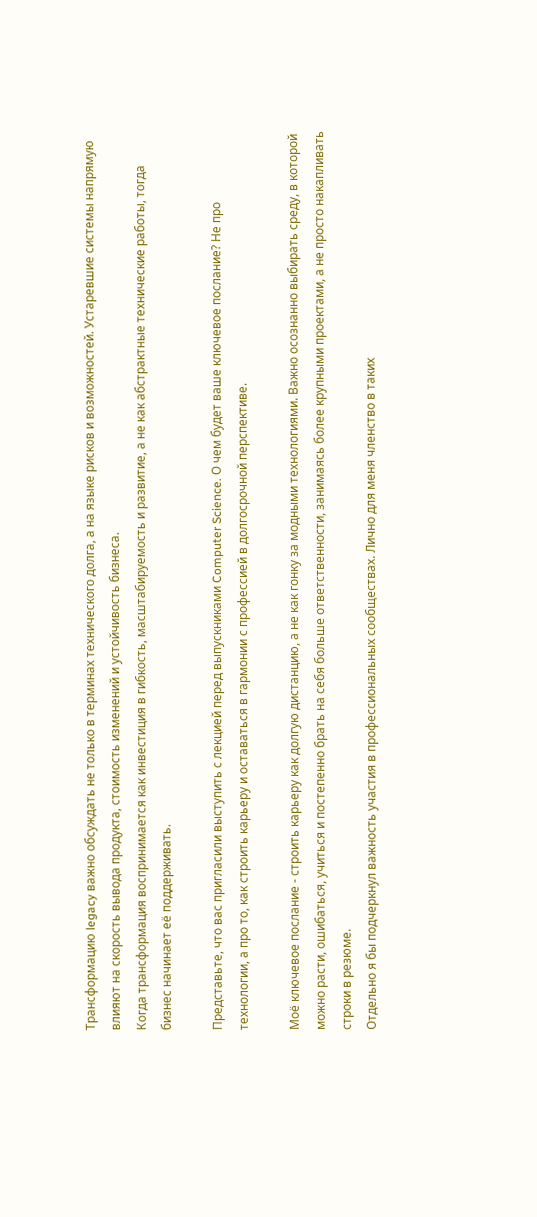Трансформацию legacy важно обсуждать не только в терминах технического долга, а на языке рисков и возможностей. Устаревшие системы напрямую влияют на скорость вывода продукта, стоимость изменений и устойчивость бизнеса.
Когда трансформация воспринимается как инвестиция в гибкость, масштабируемость и развитие, а не как абстрактные технические работы, тогда бизнес начинает её поддерживать.

Представьте, что вас пригласили выступить с лекцией перед выпускниками Computer Science. О чем будет ваше ключевое послание? Не про технологии, а про то, как строить карьеру и оставаться в гармонии с профессией в долгосрочной перспективе.

Моё ключевое послание - строить карьеру как долгую дистанцию, а не как гонку за модными технологиями. Важно осознанно выбирать среду, в которой можно расти, ошибаться, учиться и постепенно брать на себя больше ответственности, занимаясь более крупными проектами, а не просто накапливать строки в резюме.
Отдельно я бы подчеркнул важность участия в профессиональных сообществах. Лично для меня членство в таких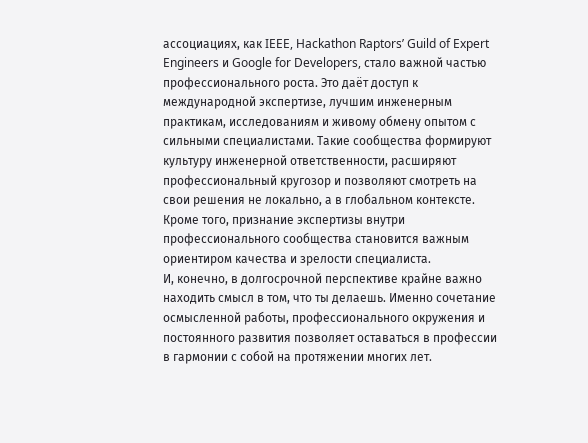ассоциациях, как IEEE, Hackathon Raptors’ Guild of Expert Engineers и Google for Developers, стало важной частью профессионального роста. Это даёт доступ к международной экспертизе, лучшим инженерным практикам, исследованиям и живому обмену опытом с сильными специалистами. Такие сообщества формируют культуру инженерной ответственности, расширяют профессиональный кругозор и позволяют смотреть на свои решения не локально, а в глобальном контексте. Кроме того, признание экспертизы внутри профессионального сообщества становится важным ориентиром качества и зрелости специалиста.
И, конечно, в долгосрочной перспективе крайне важно находить смысл в том, что ты делаешь. Именно сочетание осмысленной работы, профессионального окружения и постоянного развития позволяет оставаться в профессии в гармонии с собой на протяжении многих лет.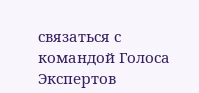связаться с командой Голоса Экспертов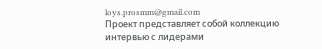loys.prosmm@gmail.com
Проект представляет собой коллекцию интервью с лидерами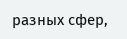разных сфер,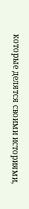которые делятся своими историями,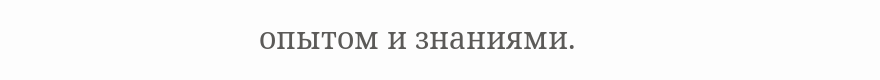опытом и знаниями.